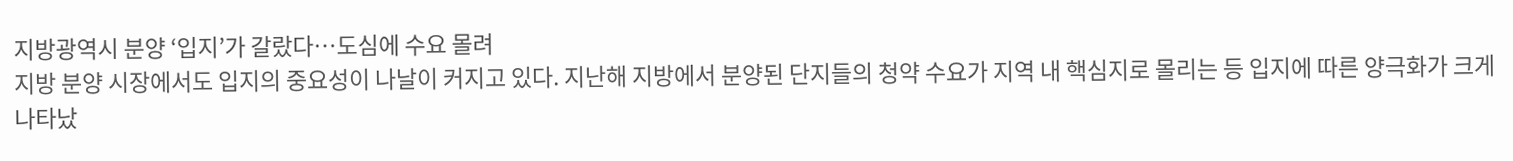지방광역시 분양 ‘입지’가 갈랐다…도심에 수요 몰려
지방 분양 시장에서도 입지의 중요성이 나날이 커지고 있다. 지난해 지방에서 분양된 단지들의 청약 수요가 지역 내 핵심지로 몰리는 등 입지에 따른 양극화가 크게 나타났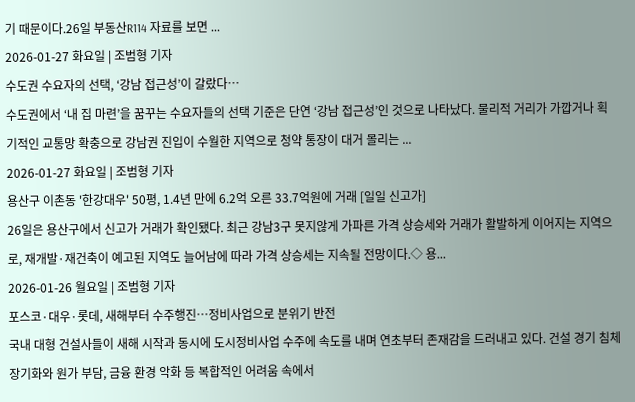기 때문이다.26일 부동산R114 자료를 보면 ...
2026-01-27 화요일 | 조범형 기자
수도권 수요자의 선택, ‘강남 접근성’이 갈랐다…
수도권에서 ‘내 집 마련’을 꿈꾸는 수요자들의 선택 기준은 단연 ‘강남 접근성’인 것으로 나타났다. 물리적 거리가 가깝거나 획기적인 교통망 확충으로 강남권 진입이 수월한 지역으로 청약 통장이 대거 몰리는 ...
2026-01-27 화요일 | 조범형 기자
용산구 이촌동 '한강대우' 50평, 1.4년 만에 6.2억 오른 33.7억원에 거래 [일일 신고가]
26일은 용산구에서 신고가 거래가 확인됐다. 최근 강남3구 못지않게 가파른 가격 상승세와 거래가 활발하게 이어지는 지역으로, 재개발·재건축이 예고된 지역도 늘어남에 따라 가격 상승세는 지속될 전망이다.◇ 용...
2026-01-26 월요일 | 조범형 기자
포스코·대우·롯데, 새해부터 수주행진…정비사업으로 분위기 반전
국내 대형 건설사들이 새해 시작과 동시에 도시정비사업 수주에 속도를 내며 연초부터 존재감을 드러내고 있다. 건설 경기 침체 장기화와 원가 부담, 금융 환경 악화 등 복합적인 어려움 속에서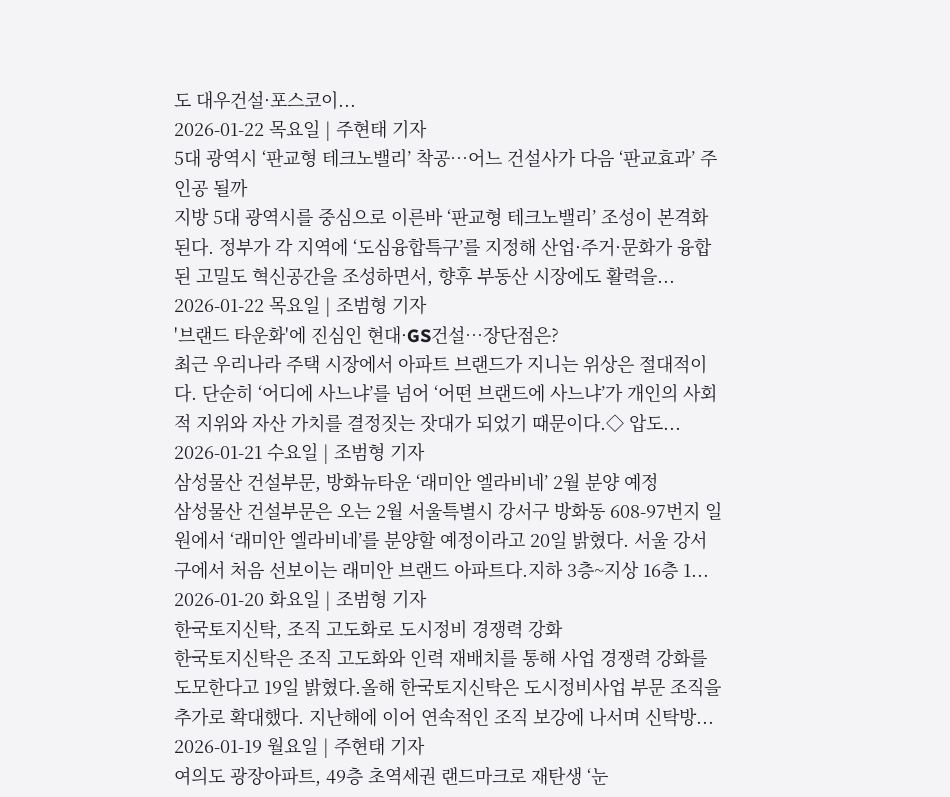도 대우건설·포스코이...
2026-01-22 목요일 | 주현태 기자
5대 광역시 ‘판교형 테크노밸리’ 착공…어느 건설사가 다음 ‘판교효과’ 주인공 될까
지방 5대 광역시를 중심으로 이른바 ‘판교형 테크노밸리’ 조성이 본격화된다. 정부가 각 지역에 ‘도심융합특구’를 지정해 산업·주거·문화가 융합된 고밀도 혁신공간을 조성하면서, 향후 부동산 시장에도 활력을...
2026-01-22 목요일 | 조범형 기자
'브랜드 타운화'에 진심인 현대·GS건설…장단점은?
최근 우리나라 주택 시장에서 아파트 브랜드가 지니는 위상은 절대적이다. 단순히 ‘어디에 사느냐’를 넘어 ‘어떤 브랜드에 사느냐’가 개인의 사회적 지위와 자산 가치를 결정짓는 잣대가 되었기 때문이다.◇ 압도...
2026-01-21 수요일 | 조범형 기자
삼성물산 건설부문, 방화뉴타운 ‘래미안 엘라비네’ 2월 분양 예정
삼성물산 건설부문은 오는 2월 서울특별시 강서구 방화동 608-97번지 일원에서 ‘래미안 엘라비네’를 분양할 예정이라고 20일 밝혔다. 서울 강서구에서 처음 선보이는 래미안 브랜드 아파트다.지하 3층~지상 16층 1...
2026-01-20 화요일 | 조범형 기자
한국토지신탁, 조직 고도화로 도시정비 경쟁력 강화
한국토지신탁은 조직 고도화와 인력 재배치를 통해 사업 경쟁력 강화를 도모한다고 19일 밝혔다.올해 한국토지신탁은 도시정비사업 부문 조직을 추가로 확대했다. 지난해에 이어 연속적인 조직 보강에 나서며 신탁방...
2026-01-19 월요일 | 주현태 기자
여의도 광장아파트, 49층 초역세권 랜드마크로 재탄생 ‘눈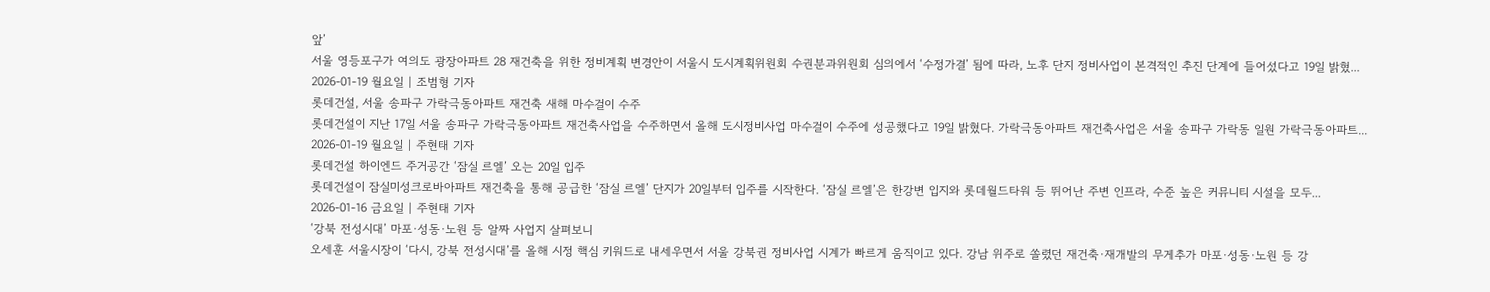앞’
서울 영등포구가 여의도 광장아파트 28 재건축을 위한 정비계획 변경안이 서울시 도시계획위원회 수권분과위원회 심의에서 ‘수정가결’ 됨에 따라, 노후 단지 정비사업이 본격적인 추진 단계에 들어섰다고 19일 밝혔...
2026-01-19 월요일 | 조범형 기자
롯데건설, 서울 송파구 가락극동아파트 재건축 새해 마수걸이 수주
롯데건설이 지난 17일 서울 송파구 가락극동아파트 재건축사업을 수주하면서 올해 도시정비사업 마수걸이 수주에 성공했다고 19일 밝혔다. 가락극동아파트 재건축사업은 서울 송파구 가락동 일원 가락극동아파트...
2026-01-19 월요일 | 주현태 기자
롯데건설 하이엔드 주거공간 ‘잠실 르엘’ 오는 20일 입주
롯데건설이 잠실미성크로바아파트 재건축을 통해 공급한 ‘잠실 르엘’ 단지가 20일부터 입주를 시작한다. ‘잠실 르엘’은 한강변 입지와 롯데월드타워 등 뛰어난 주변 인프라, 수준 높은 커뮤니티 시설을 모두...
2026-01-16 금요일 | 주현태 기자
‘강북 전성시대’ 마포·성동·노원 등 알짜 사업지 살펴보니
오세훈 서울시장이 ‘다시, 강북 전성시대’를 올해 시정 핵심 키워드로 내세우면서 서울 강북권 정비사업 시계가 빠르게 움직이고 있다. 강남 위주로 쏠렸던 재건축·재개발의 무게추가 마포·성동·노원 등 강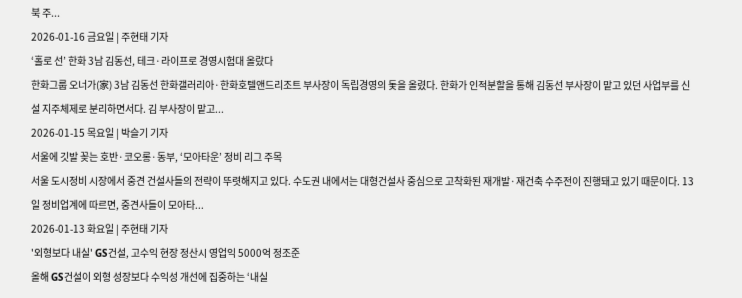북 주...
2026-01-16 금요일 | 주현태 기자
‘홀로 선’ 한화 3남 김동선, 테크·라이프로 경영시험대 올랐다
한화그룹 오너가(家) 3남 김동선 한화갤러리아·한화호텔앤드리조트 부사장이 독립경영의 돛을 올렸다. 한화가 인적분할을 통해 김동선 부사장이 맡고 있던 사업부를 신설 지주체제로 분리하면서다. 김 부사장이 맡고...
2026-01-15 목요일 | 박슬기 기자
서울에 깃발 꽂는 호반·코오롱·동부, ‘모아타운’ 정비 리그 주목
서울 도시정비 시장에서 중견 건설사들의 전략이 뚜렷해지고 있다. 수도권 내에서는 대형건설사 중심으로 고착화된 재개발·재건축 수주전이 진행돼고 있기 때문이다. 13일 정비업계에 따르면, 중견사들이 모아타...
2026-01-13 화요일 | 주현태 기자
'외형보다 내실' GS건설, 고수익 현장 정산시 영업익 5000억 정조준
올해 GS건설이 외형 성장보다 수익성 개선에 집중하는 ‘내실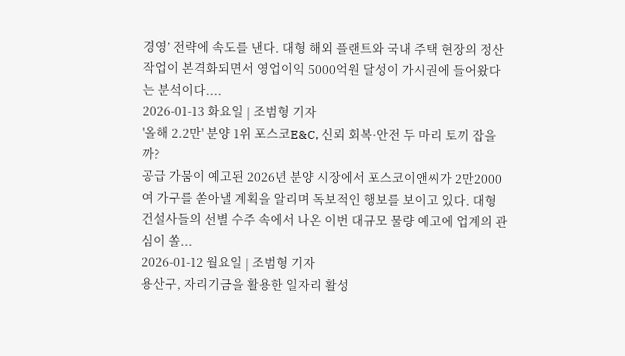경영’ 전략에 속도를 낸다. 대형 해외 플랜트와 국내 주택 현장의 정산 작업이 본격화되면서 영업이익 5000억원 달성이 가시권에 들어왔다는 분석이다....
2026-01-13 화요일 | 조범형 기자
'올해 2.2만' 분양 1위 포스코E&C, 신뢰 회복·안전 두 마리 토끼 잡을까?
공급 가뭄이 예고된 2026년 분양 시장에서 포스코이앤씨가 2만2000여 가구를 쏟아낼 계획을 알리며 독보적인 행보를 보이고 있다. 대형 건설사들의 선별 수주 속에서 나온 이번 대규모 물량 예고에 업계의 관심이 쏠...
2026-01-12 월요일 | 조범형 기자
용산구, 자리기금을 활용한 일자리 활성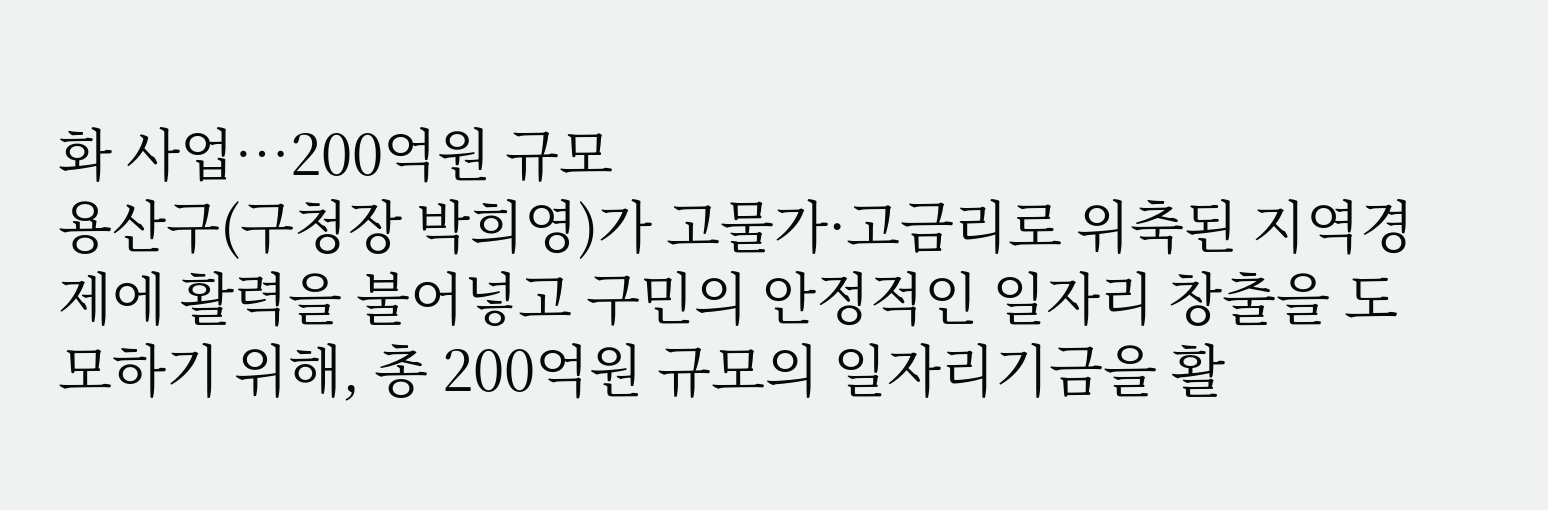화 사업…200억원 규모
용산구(구청장 박희영)가 고물가·고금리로 위축된 지역경제에 활력을 불어넣고 구민의 안정적인 일자리 창출을 도모하기 위해, 총 200억원 규모의 일자리기금을 활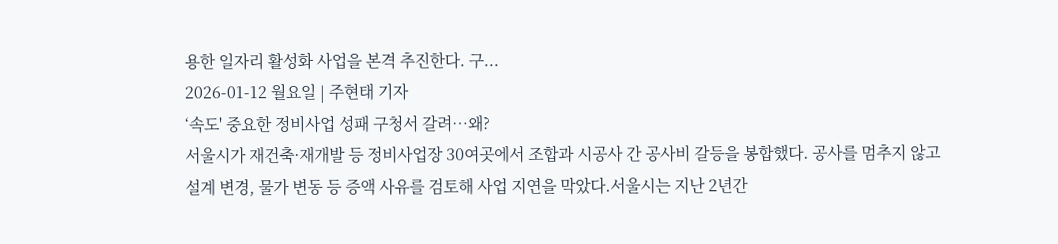용한 일자리 활성화 사업을 본격 추진한다. 구...
2026-01-12 월요일 | 주현태 기자
‘속도' 중요한 정비사업 성패 구청서 갈려…왜?
서울시가 재건축·재개발 등 정비사업장 30여곳에서 조합과 시공사 간 공사비 갈등을 봉합했다. 공사를 멈추지 않고 설계 변경, 물가 변동 등 증액 사유를 검토해 사업 지연을 막았다.서울시는 지난 2년간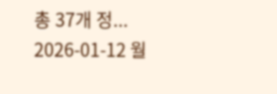총 37개 정...
2026-01-12 월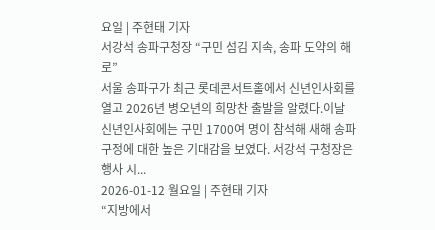요일 | 주현태 기자
서강석 송파구청장 “구민 섬김 지속, 송파 도약의 해로”
서울 송파구가 최근 롯데콘서트홀에서 신년인사회를 열고 2026년 병오년의 희망찬 출발을 알렸다.이날 신년인사회에는 구민 1700여 명이 참석해 새해 송파구정에 대한 높은 기대감을 보였다. 서강석 구청장은 행사 시...
2026-01-12 월요일 | 주현태 기자
“지방에서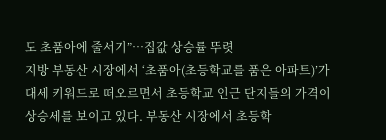도 초품아에 줄서기”…집값 상승률 뚜렷
지방 부동산 시장에서 ‘초품아(초등학교를 품은 아파트)’가 대세 키워드로 떠오르면서 초등학교 인근 단지들의 가격이 상승세를 보이고 있다. 부동산 시장에서 초등학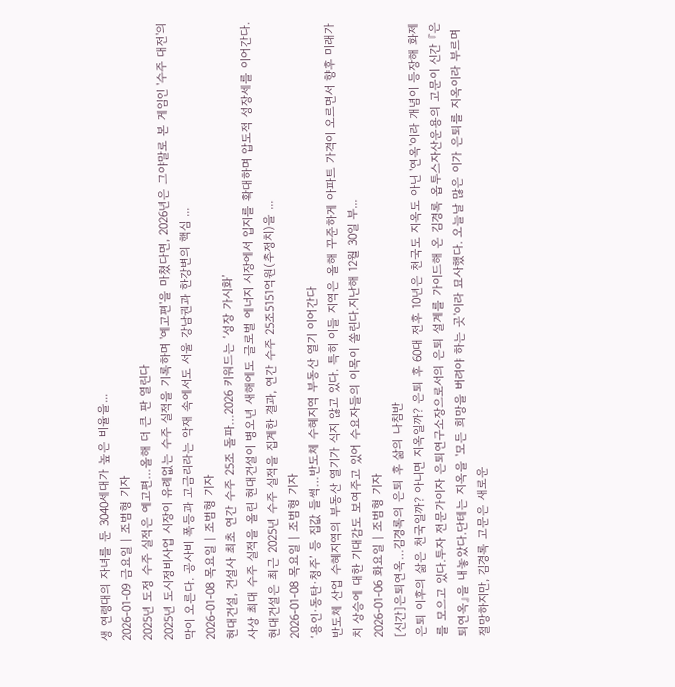생 연령대의 자녀를 둔 3040세대가 높은 비율을...
2026-01-09 금요일 | 조범형 기자
2025년 도정 수주 실적은 예고편…올해 더 큰 판 열린다
2025년 도시정비사업 시장이 유례없는 수주 실적을 기록하며 '예고편'을 마쳤다면, 2026년은 그야말로 본 게임인 '수주 대전'의 막이 오른다. 공사비 폭등과 고금리라는 악재 속에서도 서울 강남권과 한강변의 핵심 ...
2026-01-08 목요일 | 조범형 기자
현대건설, 건설사 최초 연간 수주 25조 돌파…2026 키워드는 ‘성장 가시화’
사상 최대 수주 실적을 올린 현대건설이 병오년 새해에도 글로벌 에너지 시장에서 입지를 확대하며 압도적 성장세를 이어간다. 현대건설은 최근 2025년 수주 실적을 집계한 결과, 연간 수주 25조5151억원(추정치)을 ...
2026-01-08 목요일 | 조범형 기자
‘용인·동탄·청주’ 등 집값 들썩…반도체 수혜지역 부동산 열기 이어간다
반도체 산업 수혜지역의 부동산 열기가 식지 않고 있다. 특히 이들 지역은 올해 꾸준하게 아파트 가격이 오르면서 향후 미래가치 상승에 대한 기대감도 보여주고 있어 수요자들의 이목이 쏠린다.지난해 12월 30일 부...
2026-01-06 화요일 | 조범형 기자
[신간]은퇴연옥…김경록의 은퇴 후 삶의 나침반
은퇴 이후의 삶은 천국일까? 아니면 지옥일까? 은퇴 후 60대 전후 10년은 천국도 지옥도 아닌 '연옥'이라 개념이 등장해 화제를 모으고 있다.투자 전문가이자 은퇴연구소장으로서의 은퇴 설계를 가이드해 온 김경록 옵투스자산운용의 고문이 신간 『은퇴연옥』을 내놓았다.단테는 지옥을 '모든 희망을 버려야 하는 곳'이라 묘사했다. 오늘날 많은 이가 은퇴를 지옥이라 부르며 절망하지만, 김경록 고문은 새로운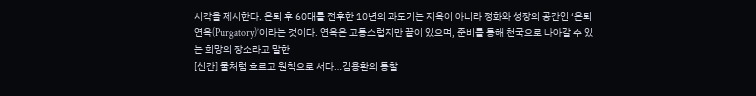시각을 제시한다. 은퇴 후 60대를 전후한 10년의 과도기는 지옥이 아니라 정화와 성장의 공간인 ‘은퇴연옥(Purgatory)’이라는 것이다. 연옥은 고통스럽지만 끝이 있으며, 준비를 통해 천국으로 나아갈 수 있는 희망의 장소라고 말한
[신간] 물처럼 흐르고 원칙으로 서다…김용환의 통찰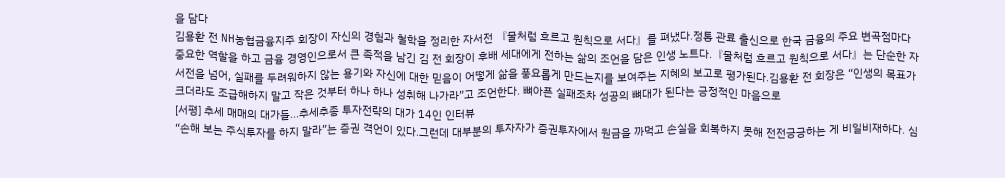을 담다
김용환 전 NH농협금융지주 회장이 자신의 경험과 철학을 정리한 자서전 『물처럼 흐르고 원칙으로 서다』를 펴냈다.정통 관료 출신으로 한국 금융의 주요 변곡점마다 중요한 역할을 하고 금융 경영인으로서 큰 족적을 남긴 김 전 회장이 후배 세대에게 전하는 삶의 조언을 담은 인생 노트다.『물처럼 흐르고 원칙으로 서다』는 단순한 자서전을 넘어, 실패를 두려워하지 않는 용기와 자신에 대한 믿음이 어떻게 삶을 풍요롭게 만드는지를 보여주는 지혜의 보고로 평가된다.김용환 전 회장은 “인생의 목표가 크더라도 조급해하지 말고 작은 것부터 하나 하나 성취해 나가라”고 조언한다. 뼈아픈 실패조차 성공의 뼈대가 된다는 긍정적인 마음으로
[서평] 추세 매매의 대가들...추세추종 투자전략의 대가 14인 인터뷰
“손해 보는 주식투자를 하지 말라”는 증권 격언이 있다.그런데 대부분의 투자자가 증권투자에서 원금을 까먹고 손실을 회복하지 못해 전전긍긍하는 게 비일비재하다. 심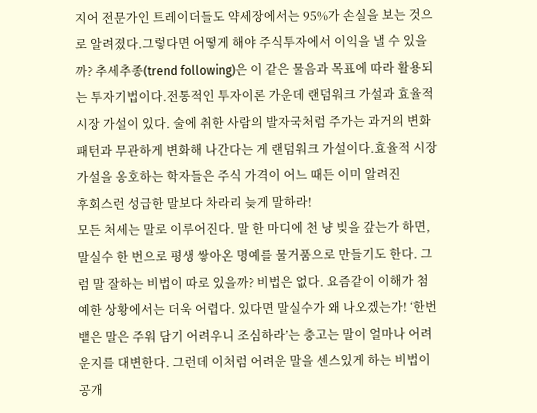지어 전문가인 트레이더들도 약세장에서는 95%가 손실을 보는 것으로 알려졌다.그렇다면 어떻게 해야 주식투자에서 이익을 낼 수 있을까? 추세추종(trend following)은 이 같은 물음과 목표에 따라 활용되는 투자기법이다.전통적인 투자이론 가운데 랜덤워크 가설과 효율적 시장 가설이 있다. 술에 취한 사람의 발자국처럼 주가는 과거의 변화 패턴과 무관하게 변화해 나간다는 게 랜덤워크 가설이다.효율적 시장 가설을 옹호하는 학자들은 주식 가격이 어느 때든 이미 알려진
후회스런 성급한 말보다 차라리 늦게 말하라!
모든 처세는 말로 이루어진다. 말 한 마디에 천 냥 빚을 갚는가 하면, 말실수 한 번으로 평생 쌓아온 명예를 물거품으로 만들기도 한다. 그럼 말 잘하는 비법이 따로 있을까? 비법은 없다. 요즘같이 이해가 첨예한 상황에서는 더욱 어렵다. 있다면 말실수가 왜 나오겠는가! ‘한번 뱉은 말은 주워 담기 어려우니 조심하라’는 충고는 말이 얼마나 어려운지를 대변한다. 그런데 이처럼 어려운 말을 센스있게 하는 비법이 공개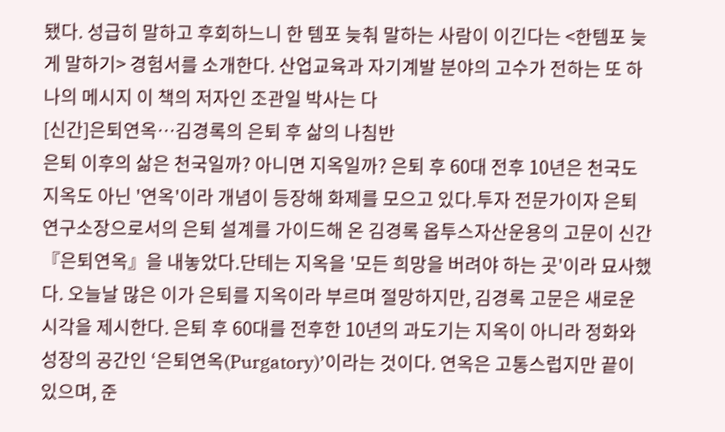됐다. 성급히 말하고 후회하느니 한 템포 늦춰 말하는 사람이 이긴다는 <한템포 늦게 말하기> 경험서를 소개한다. 산업교육과 자기계발 분야의 고수가 전하는 또 하나의 메시지 이 책의 저자인 조관일 박사는 다
[신간]은퇴연옥…김경록의 은퇴 후 삶의 나침반
은퇴 이후의 삶은 천국일까? 아니면 지옥일까? 은퇴 후 60대 전후 10년은 천국도 지옥도 아닌 '연옥'이라 개념이 등장해 화제를 모으고 있다.투자 전문가이자 은퇴연구소장으로서의 은퇴 설계를 가이드해 온 김경록 옵투스자산운용의 고문이 신간 『은퇴연옥』을 내놓았다.단테는 지옥을 '모든 희망을 버려야 하는 곳'이라 묘사했다. 오늘날 많은 이가 은퇴를 지옥이라 부르며 절망하지만, 김경록 고문은 새로운 시각을 제시한다. 은퇴 후 60대를 전후한 10년의 과도기는 지옥이 아니라 정화와 성장의 공간인 ‘은퇴연옥(Purgatory)’이라는 것이다. 연옥은 고통스럽지만 끝이 있으며, 준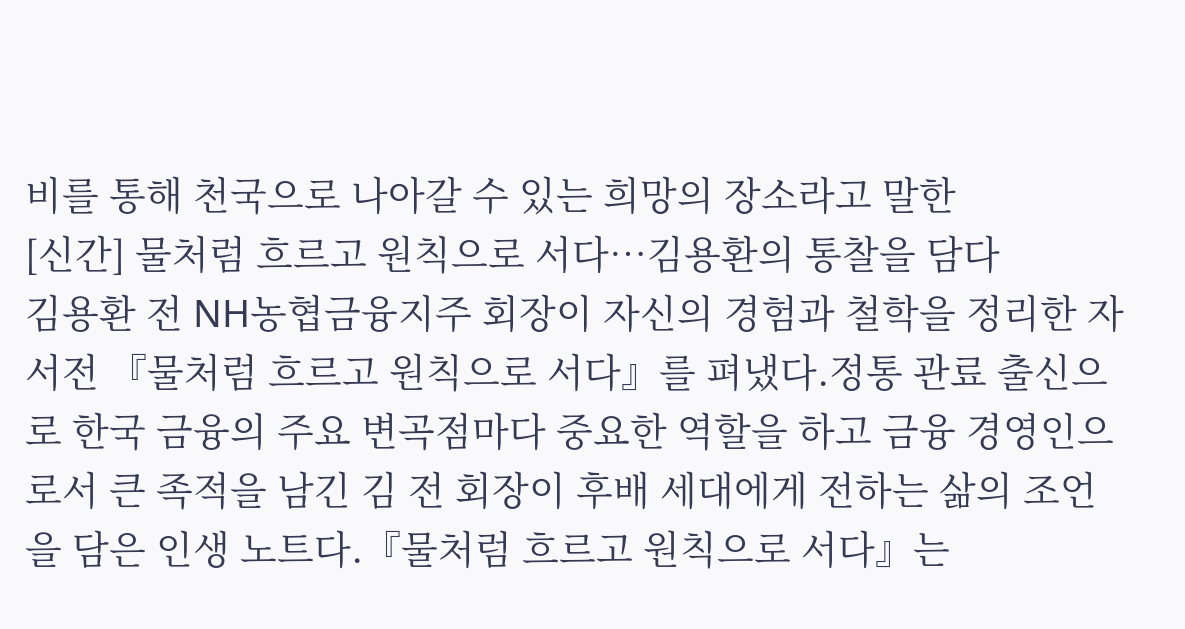비를 통해 천국으로 나아갈 수 있는 희망의 장소라고 말한
[신간] 물처럼 흐르고 원칙으로 서다…김용환의 통찰을 담다
김용환 전 NH농협금융지주 회장이 자신의 경험과 철학을 정리한 자서전 『물처럼 흐르고 원칙으로 서다』를 펴냈다.정통 관료 출신으로 한국 금융의 주요 변곡점마다 중요한 역할을 하고 금융 경영인으로서 큰 족적을 남긴 김 전 회장이 후배 세대에게 전하는 삶의 조언을 담은 인생 노트다.『물처럼 흐르고 원칙으로 서다』는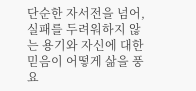단순한 자서전을 넘어, 실패를 두려워하지 않는 용기와 자신에 대한 믿음이 어떻게 삶을 풍요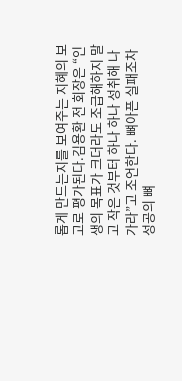롭게 만드는지를 보여주는 지혜의 보고로 평가된다.김용환 전 회장은 “인생의 목표가 크더라도 조급해하지 말고 작은 것부터 하나 하나 성취해 나가라”고 조언한다. 뼈아픈 실패조차 성공의 뼈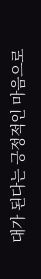대가 된다는 긍정적인 마음으로